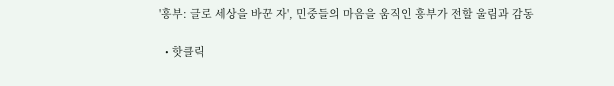'흥부: 글로 세상을 바꾼 자', 민중들의 마음을 움직인 흥부가 전할 울림과 감동

  • 핫클릭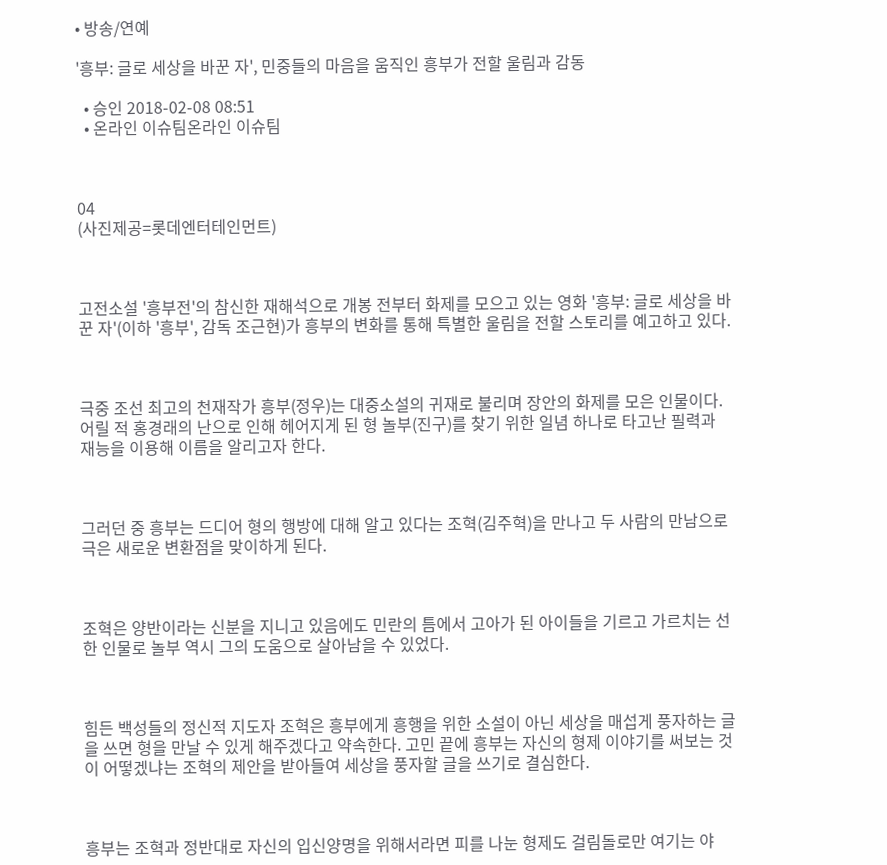• 방송/연예

'흥부: 글로 세상을 바꾼 자', 민중들의 마음을 움직인 흥부가 전할 울림과 감동

  • 승인 2018-02-08 08:51
  • 온라인 이슈팀온라인 이슈팀



04
(사진제공=롯데엔터테인먼트)



고전소설 '흥부전'의 참신한 재해석으로 개봉 전부터 화제를 모으고 있는 영화 '흥부: 글로 세상을 바꾼 자'(이하 '흥부', 감독 조근현)가 흥부의 변화를 통해 특별한 울림을 전할 스토리를 예고하고 있다.



극중 조선 최고의 천재작가 흥부(정우)는 대중소설의 귀재로 불리며 장안의 화제를 모은 인물이다. 어릴 적 홍경래의 난으로 인해 헤어지게 된 형 놀부(진구)를 찾기 위한 일념 하나로 타고난 필력과 재능을 이용해 이름을 알리고자 한다.



그러던 중 흥부는 드디어 형의 행방에 대해 알고 있다는 조혁(김주혁)을 만나고 두 사람의 만남으로 극은 새로운 변환점을 맞이하게 된다.



조혁은 양반이라는 신분을 지니고 있음에도 민란의 틈에서 고아가 된 아이들을 기르고 가르치는 선한 인물로 놀부 역시 그의 도움으로 살아남을 수 있었다.



힘든 백성들의 정신적 지도자 조혁은 흥부에게 흥행을 위한 소설이 아닌 세상을 매섭게 풍자하는 글을 쓰면 형을 만날 수 있게 해주겠다고 약속한다. 고민 끝에 흥부는 자신의 형제 이야기를 써보는 것이 어떻겠냐는 조혁의 제안을 받아들여 세상을 풍자할 글을 쓰기로 결심한다.



흥부는 조혁과 정반대로 자신의 입신양명을 위해서라면 피를 나눈 형제도 걸림돌로만 여기는 야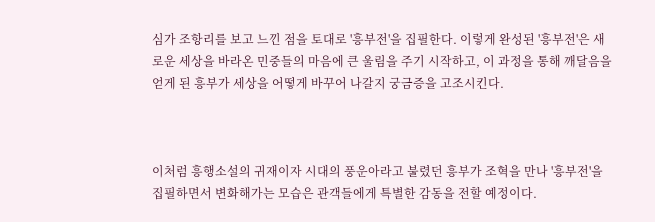심가 조항리를 보고 느낀 점을 토대로 '흥부전'을 집필한다. 이렇게 완성된 '흥부전'은 새로운 세상을 바라온 민중들의 마음에 큰 울림을 주기 시작하고, 이 과정을 통해 깨달음을 얻게 된 흥부가 세상을 어떻게 바꾸어 나갈지 궁금증을 고조시킨다.



이처럼 흥행소설의 귀재이자 시대의 풍운아라고 불렸던 흥부가 조혁을 만나 '흥부전'을 집필하면서 변화해가는 모습은 관객들에게 특별한 감동을 전할 예정이다.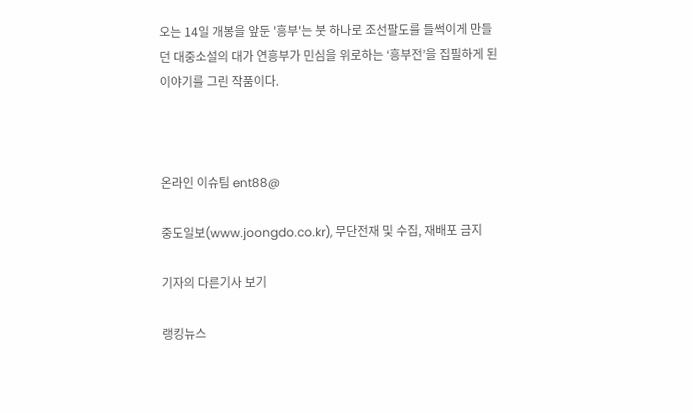오는 14일 개봉을 앞둔 '흥부'는 붓 하나로 조선팔도를 들썩이게 만들던 대중소설의 대가 연흥부가 민심을 위로하는 ‘흥부전’을 집필하게 된 이야기를 그린 작품이다.



온라인 이슈팀 ent88@

중도일보(www.joongdo.co.kr), 무단전재 및 수집, 재배포 금지

기자의 다른기사 보기

랭킹뉴스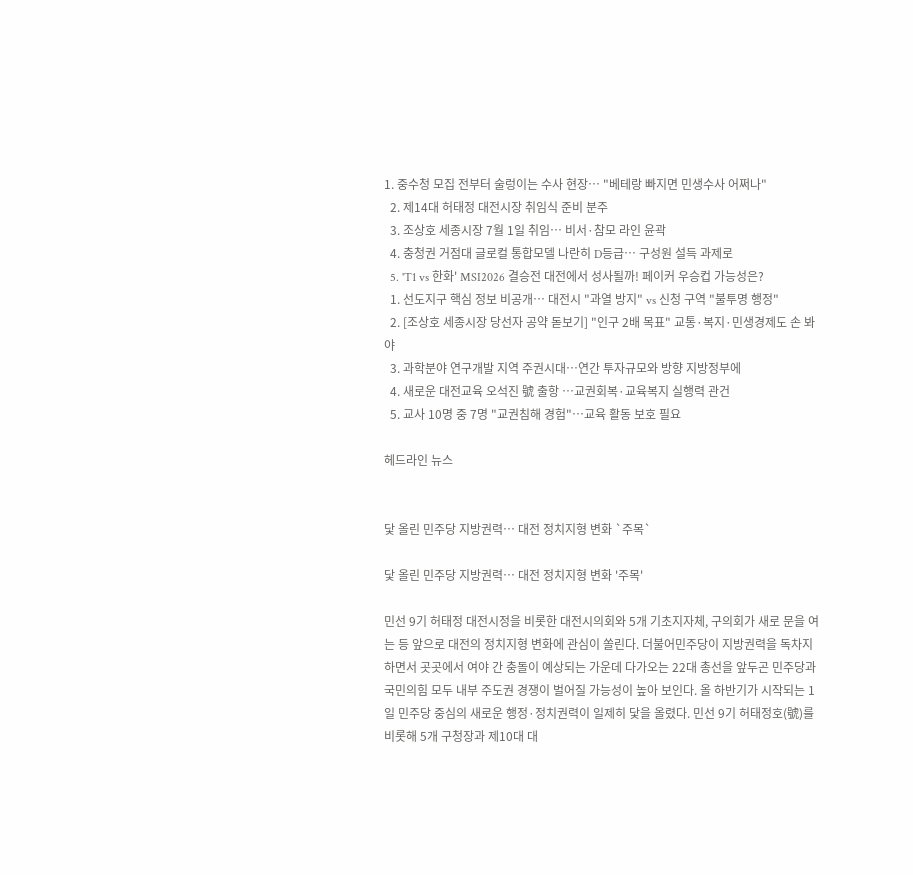1. 중수청 모집 전부터 술렁이는 수사 현장… "베테랑 빠지면 민생수사 어쩌나"
  2. 제14대 허태정 대전시장 취임식 준비 분주
  3. 조상호 세종시장 7월 1일 취임… 비서·참모 라인 윤곽
  4. 충청권 거점대 글로컬 통합모델 나란히 D등급… 구성원 설득 과제로
  5. 'T1 vs 한화' MSI2026 결승전 대전에서 성사될까! 페이커 우승컵 가능성은?
  1. 선도지구 핵심 정보 비공개… 대전시 "과열 방지" vs 신청 구역 "불투명 행정"
  2. [조상호 세종시장 당선자 공약 돋보기] "인구 2배 목표" 교통·복지·민생경제도 손 봐야
  3. 과학분야 연구개발 지역 주권시대…연간 투자규모와 방향 지방정부에
  4. 새로운 대전교육 오석진 號 출항 …교권회복·교육복지 실행력 관건
  5. 교사 10명 중 7명 "교권침해 경험"…교육 활동 보호 필요

헤드라인 뉴스


닻 올린 민주당 지방권력… 대전 정치지형 변화 `주목`

닻 올린 민주당 지방권력… 대전 정치지형 변화 '주목'

민선 9기 허태정 대전시정을 비롯한 대전시의회와 5개 기초지자체, 구의회가 새로 문을 여는 등 앞으로 대전의 정치지형 변화에 관심이 쏠린다. 더불어민주당이 지방권력을 독차지하면서 곳곳에서 여야 간 충돌이 예상되는 가운데 다가오는 22대 총선을 앞두곤 민주당과 국민의힘 모두 내부 주도권 경쟁이 벌어질 가능성이 높아 보인다. 올 하반기가 시작되는 1일 민주당 중심의 새로운 행정·정치권력이 일제히 닻을 올렸다. 민선 9기 허태정호(號)를 비롯해 5개 구청장과 제10대 대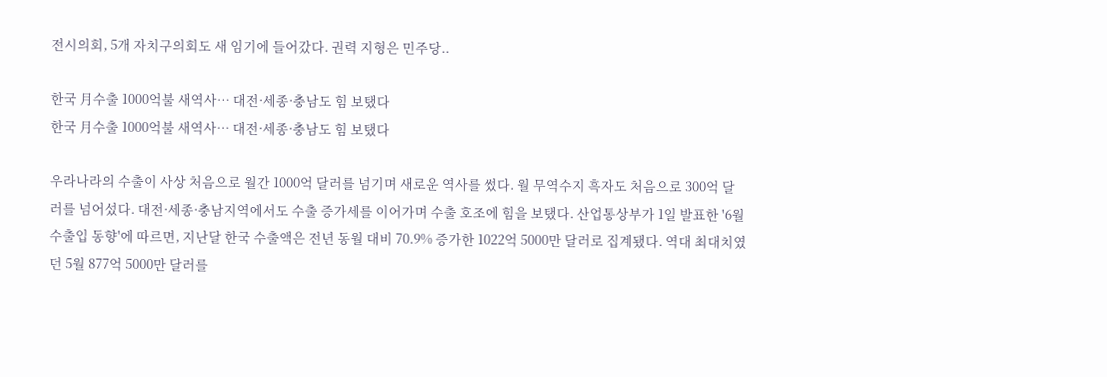전시의회, 5개 자치구의회도 새 임기에 들어갔다. 권력 지형은 민주당..

한국 月수출 1000억불 새역사… 대전·세종·충남도 힘 보탰다
한국 月수출 1000억불 새역사… 대전·세종·충남도 힘 보탰다

우라나라의 수출이 사상 처음으로 월간 1000억 달러를 넘기며 새로운 역사를 썼다. 월 무역수지 흑자도 처음으로 300억 달러를 넘어섰다. 대전·세종·충남지역에서도 수출 증가세를 이어가며 수출 호조에 힘을 보탰다. 산업통상부가 1일 발표한 '6월 수출입 동향'에 따르면, 지난달 한국 수출액은 전년 동월 대비 70.9% 증가한 1022억 5000만 달러로 집계됐다. 역대 최대치였던 5월 877억 5000만 달러를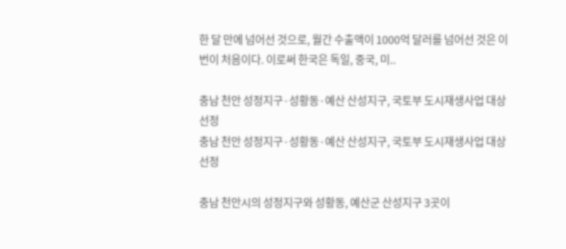한 달 만에 넘어선 것으로, 월간 수출액이 1000억 달러를 넘어선 것은 이번이 처음이다. 이로써 한국은 독일, 중국, 미..

충남 천안 성정지구·성황동·예산 산성지구, 국토부 도시재생사업 대상 선정
충남 천안 성정지구·성황동·예산 산성지구, 국토부 도시재생사업 대상 선정

충남 천안시의 성정지구와 성황동, 예산군 산성지구 3곳이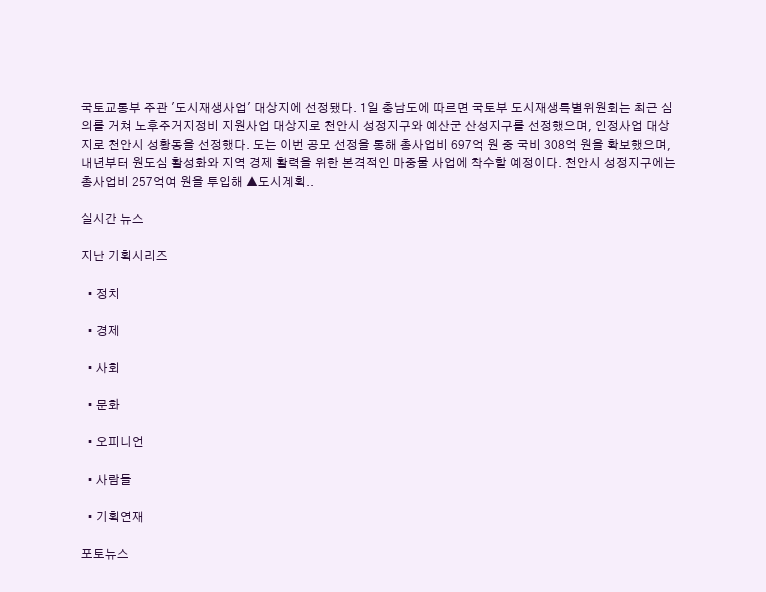국토교통부 주관 '도시재생사업' 대상지에 선정됐다. 1일 충남도에 따르면 국토부 도시재생특별위원회는 최근 심의를 거쳐 노후주거지정비 지원사업 대상지로 천안시 성정지구와 예산군 산성지구를 선정했으며, 인정사업 대상지로 천안시 성황동을 선정했다. 도는 이번 공모 선정을 통해 총사업비 697억 원 중 국비 308억 원을 확보했으며, 내년부터 원도심 활성화와 지역 경제 활력을 위한 본격적인 마중물 사업에 착수할 예정이다. 천안시 성정지구에는 총사업비 257억여 원을 투입해 ▲도시계획..

실시간 뉴스

지난 기획시리즈

  • 정치

  • 경제

  • 사회

  • 문화

  • 오피니언

  • 사람들

  • 기획연재

포토뉴스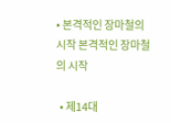• 본격적인 장마철의 시작 본격적인 장마철의 시작

  • 제14대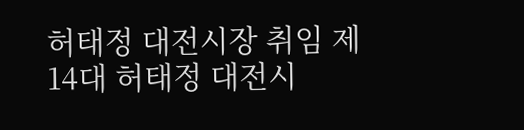허태정 대전시장 취임 제14대 허태정 대전시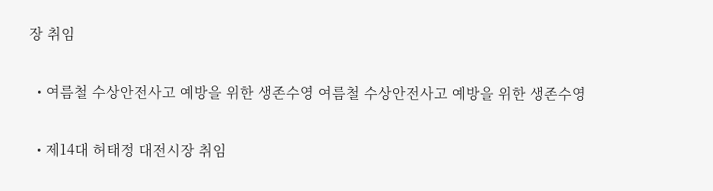장 취임

  • 여름철 수상안전사고 예방을 위한 생존수영 여름철 수상안전사고 예방을 위한 생존수영

  • 제14대 허태정 대전시장 취임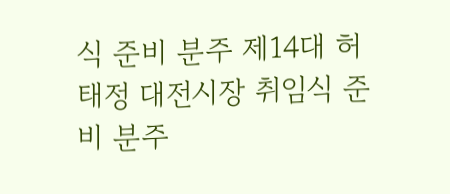식 준비 분주 제14대 허태정 대전시장 취임식 준비 분주